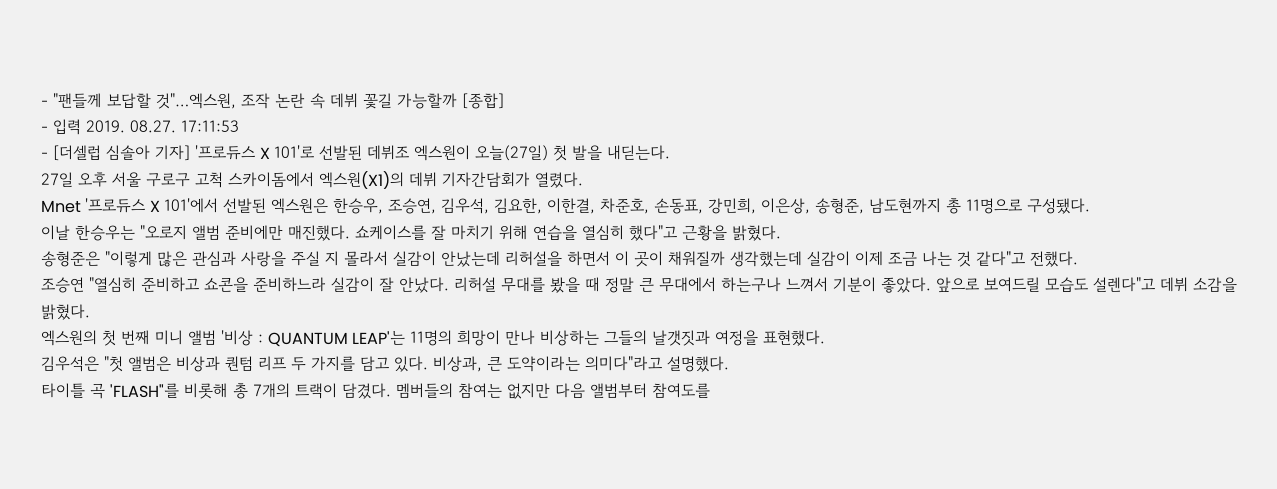- "팬들께 보답할 것"…엑스원, 조작 논란 속 데뷔 꽃길 가능할까 [종합]
- 입력 2019. 08.27. 17:11:53
- [더셀럽 심솔아 기자] '프로듀스 X 101'로 선발된 데뷔조 엑스원이 오늘(27일) 첫 발을 내딛는다.
27일 오후 서울 구로구 고척 스카이돔에서 엑스원(X1)의 데뷔 기자간담회가 열렸다.
Mnet '프로듀스 X 101'에서 선발된 엑스원은 한승우, 조승연, 김우석, 김요한, 이한결, 차준호, 손동표, 강민희, 이은상, 송형준, 남도현까지 총 11명으로 구성됐다.
이날 한승우는 "오로지 앨범 준비에만 매진했다. 쇼케이스를 잘 마치기 위해 연습을 열심히 했다"고 근황을 밝혔다.
송형준은 "이렇게 많은 관심과 사랑을 주실 지 몰라서 실감이 안났는데 리허설을 하면서 이 곳이 채워질까 생각했는데 실감이 이제 조금 나는 것 같다"고 전했다.
조승연 "열심히 준비하고 쇼콘을 준비하느라 실감이 잘 안났다. 리허설 무대를 봤을 때 정말 큰 무대에서 하는구나 느껴서 기분이 좋았다. 앞으로 보여드릴 모습도 설렌다"고 데뷔 소감을 밝혔다.
엑스원의 첫 번째 미니 앨범 '비상 : QUANTUM LEAP'는 11명의 희망이 만나 비상하는 그들의 날갯짓과 여정을 표현했다.
김우석은 "첫 앨범은 비상과 퀀텀 리프 두 가지를 담고 있다. 비상과, 큰 도약이라는 의미다"라고 설명했다.
타이틀 곡 'FLASH"를 비롯해 총 7개의 트랙이 담겼다. 멤버들의 참여는 없지만 다음 앨범부터 참여도를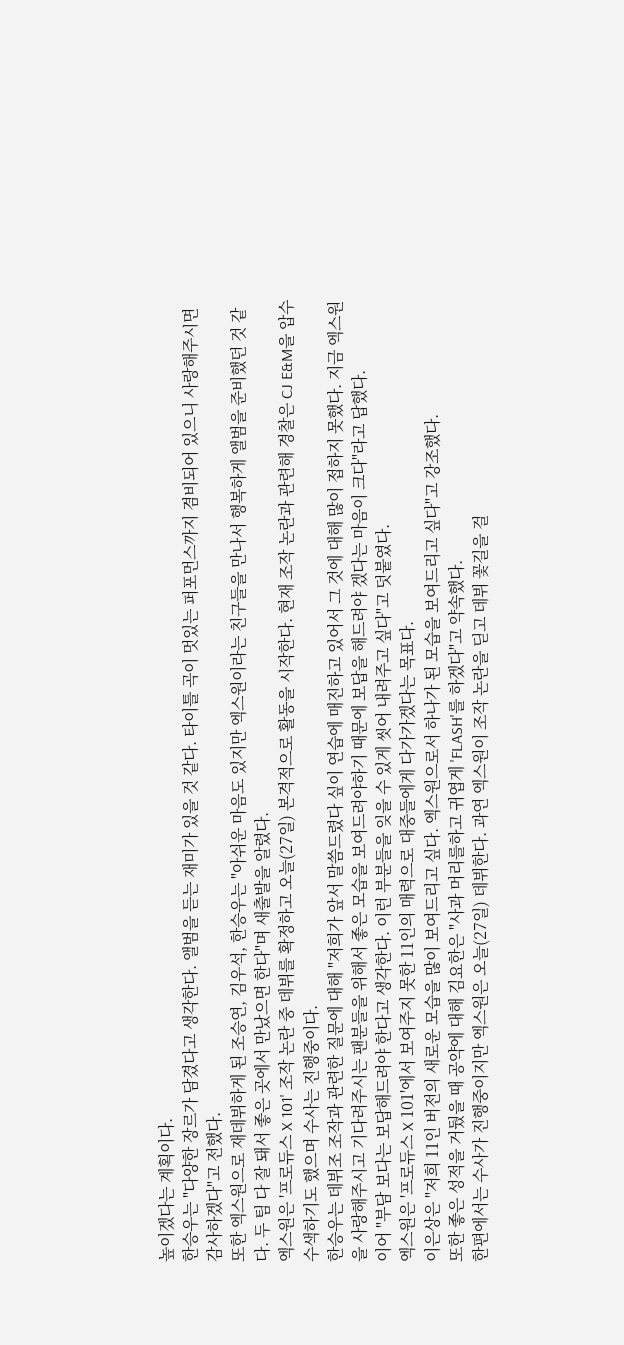높이겠다는 계획이다.
한승우는 "다양한 장르가 담겼다고 생각한다. 앨범을 듣는 재미가 있을 것 같다. 타이틀 곡이 멋있는 퍼포먼스까지 겸비되어 있으니 사랑해주시면 감사하겠다"고 전했다.
또한 엑스원으로 재데뷔하게 된 조승연, 김우석, 한승우는 "아쉬운 마음도 있지만 엑스원이라는 친구들을 만나서 행복하게 앨범을 준비했던 것 같다. 두 팀 다 잘 돼서 좋은 곳에서 만났으면 한다"며 새출발을 알렸다.
엑스원은 '프로듀스 X 101' 조작 논란 중 데뷔를 확정하고 오늘(27일) 본격적으로 활동을 시작한다. 현재 조작 논란과 관련해 경찰은 CJ E&M을 압수수색하기도 했으며 수사는 진행중이다.
한승우는 데뷔조 조작과 관련한 질문에 대해 "저희가 앞서 말씀드렸다 싶이 연습에 매진하고 있어서 그 것에 대해 많이 접하지 못했다. 지금 엑스원을 사랑해주시고 기다려주시는 팬분들을 위해서 좋은 모습을 보여드려야하기 때문에 보답을 해드려야 겠다는 마음이 크다"라고 답했다.
이어 "부담 보다는 보답해드려야 한다고 생각한다. 이런 부분들을 잊을 수 있게 씻어 내려주고 싶다"고 덧붙였다.
엑스원은 '프로듀스 X 101'에서 보여주지 못한 11인의 매력으로 대중들에게 다가가겠다는 목표다.
이은상은 "저희 11인 버전의 새로운 모습을 많이 보여드리고 싶다. 엑스원으로서 하나가 된 모습을 보여드리고 싶다"고 강조했다.
또한 좋은 성적을 거뒀을 때 공약에 대해 김요한은 "사과 머리를하고 귀엽게 'FLASH'를 하겠다"고 약속했다.
한편에서는 수사가 진행중이지만 엑스원은 오늘(27일) 데뷔한다. 과연 엑스원이 조작 논란을 딛고 데뷔 꽃길을 걸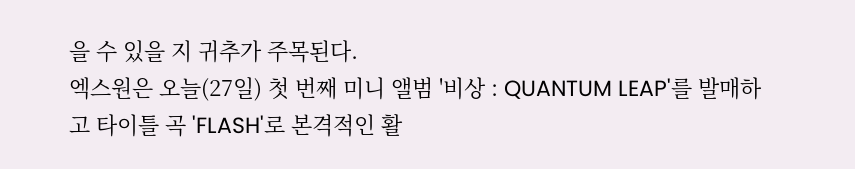을 수 있을 지 귀추가 주목된다.
엑스원은 오늘(27일) 첫 번째 미니 앨범 '비상 : QUANTUM LEAP'를 발매하고 타이틀 곡 'FLASH'로 본격적인 활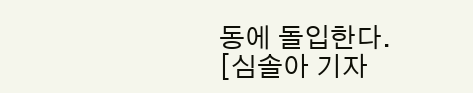동에 돌입한다.
[심솔아 기자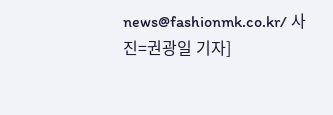news@fashionmk.co.kr/ 사진=권광일 기자]